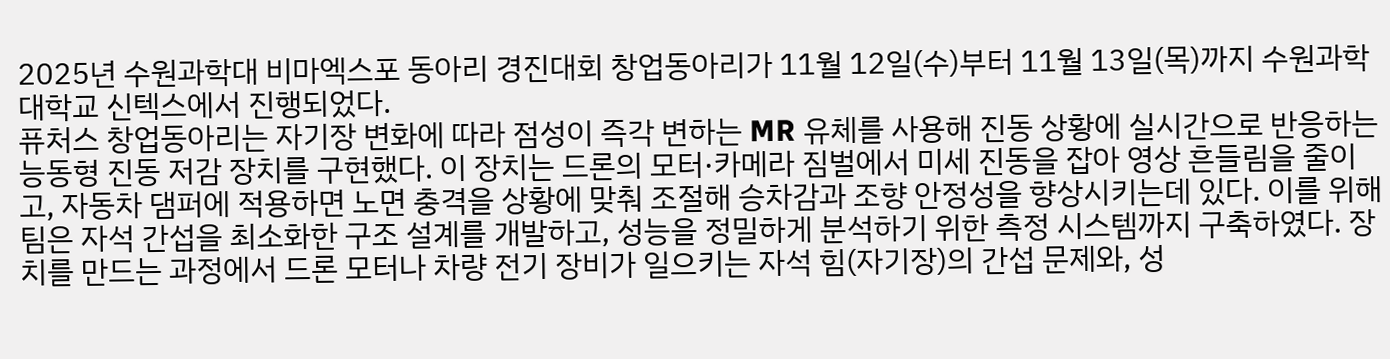2025년 수원과학대 비마엑스포 동아리 경진대회 창업동아리가 11월 12일(수)부터 11월 13일(목)까지 수원과학대학교 신텍스에서 진행되었다.
퓨처스 창업동아리는 자기장 변화에 따라 점성이 즉각 변하는 MR 유체를 사용해 진동 상황에 실시간으로 반응하는 능동형 진동 저감 장치를 구현했다. 이 장치는 드론의 모터·카메라 짐벌에서 미세 진동을 잡아 영상 흔들림을 줄이고, 자동차 댐퍼에 적용하면 노면 충격을 상황에 맞춰 조절해 승차감과 조향 안정성을 향상시키는데 있다. 이를 위해 팀은 자석 간섭을 최소화한 구조 설계를 개발하고, 성능을 정밀하게 분석하기 위한 측정 시스템까지 구축하였다. 장치를 만드는 과정에서 드론 모터나 차량 전기 장비가 일으키는 자석 힘(자기장)의 간섭 문제와, 성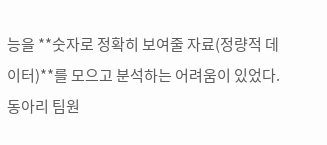능을 **숫자로 정확히 보여줄 자료(정량적 데이터)**를 모으고 분석하는 어려움이 있었다. 동아리 팀원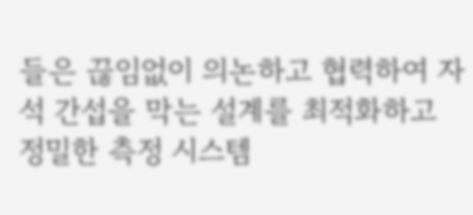들은 끊임없이 의논하고 협력하여 자석 간섭을 막는 설계를 최적화하고 정밀한 측정 시스템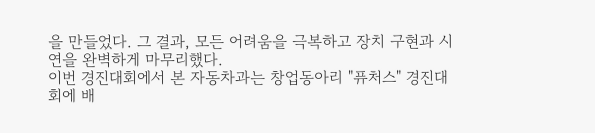을 만들었다. 그 결과, 모든 어려움을 극복하고 장치 구현과 시연을 완벽하게 마무리했다.
이번 경진대회에서 본 자동차과는 창업동아리 "퓨처스" 경진대회에 배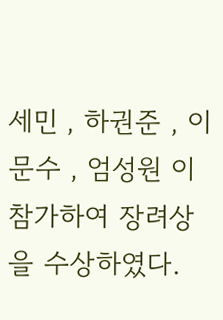세민 , 하권준 , 이문수 , 엄성원 이 참가하여 장려상 을 수상하였다.